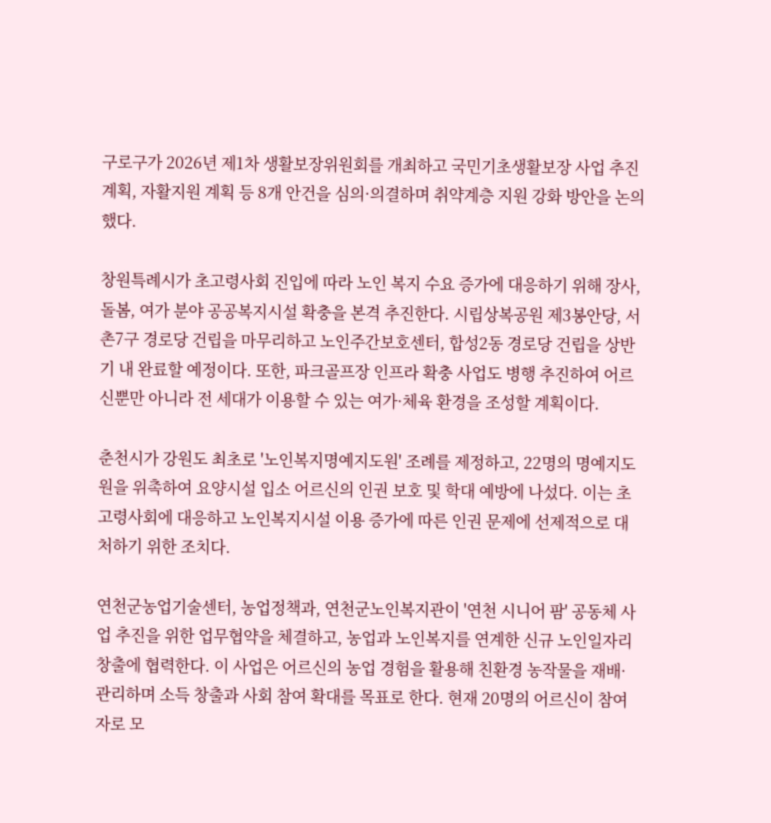구로구가 2026년 제1차 생활보장위원회를 개최하고 국민기초생활보장 사업 추진계획, 자활지원 계획 등 8개 안건을 심의·의결하며 취약계층 지원 강화 방안을 논의했다.

창원특례시가 초고령사회 진입에 따라 노인 복지 수요 증가에 대응하기 위해 장사, 돌봄, 여가 분야 공공복지시설 확충을 본격 추진한다. 시립상복공원 제3봉안당, 서촌7구 경로당 건립을 마무리하고 노인주간보호센터, 합성2동 경로당 건립을 상반기 내 완료할 예정이다. 또한, 파크골프장 인프라 확충 사업도 병행 추진하여 어르신뿐만 아니라 전 세대가 이용할 수 있는 여가·체육 환경을 조성할 계획이다.

춘천시가 강원도 최초로 '노인복지명예지도원' 조례를 제정하고, 22명의 명예지도원을 위촉하여 요양시설 입소 어르신의 인권 보호 및 학대 예방에 나섰다. 이는 초고령사회에 대응하고 노인복지시설 이용 증가에 따른 인권 문제에 선제적으로 대처하기 위한 조치다.

연천군농업기술센터, 농업정책과, 연천군노인복지관이 '연천 시니어 팜' 공동체 사업 추진을 위한 업무협약을 체결하고, 농업과 노인복지를 연계한 신규 노인일자리 창출에 협력한다. 이 사업은 어르신의 농업 경험을 활용해 친환경 농작물을 재배·관리하며 소득 창출과 사회 참여 확대를 목표로 한다. 현재 20명의 어르신이 참여자로 모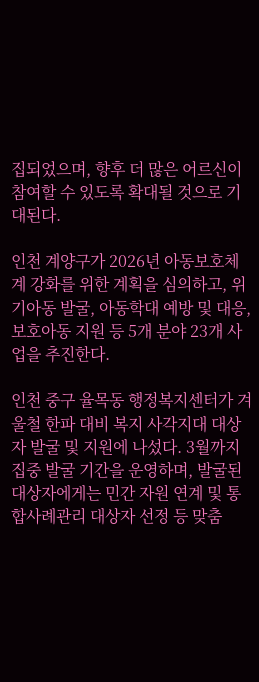집되었으며, 향후 더 많은 어르신이 참여할 수 있도록 확대될 것으로 기대된다.

인천 계양구가 2026년 아동보호체계 강화를 위한 계획을 심의하고, 위기아동 발굴, 아동학대 예방 및 대응, 보호아동 지원 등 5개 분야 23개 사업을 추진한다.

인천 중구 율목동 행정복지센터가 겨울철 한파 대비 복지 사각지대 대상자 발굴 및 지원에 나섰다. 3월까지 집중 발굴 기간을 운영하며, 발굴된 대상자에게는 민간 자원 연계 및 통합사례관리 대상자 선정 등 맞춤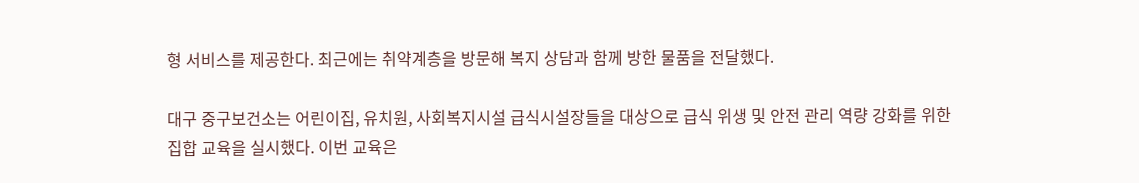형 서비스를 제공한다. 최근에는 취약계층을 방문해 복지 상담과 함께 방한 물품을 전달했다.

대구 중구보건소는 어린이집, 유치원, 사회복지시설 급식시설장들을 대상으로 급식 위생 및 안전 관리 역량 강화를 위한 집합 교육을 실시했다. 이번 교육은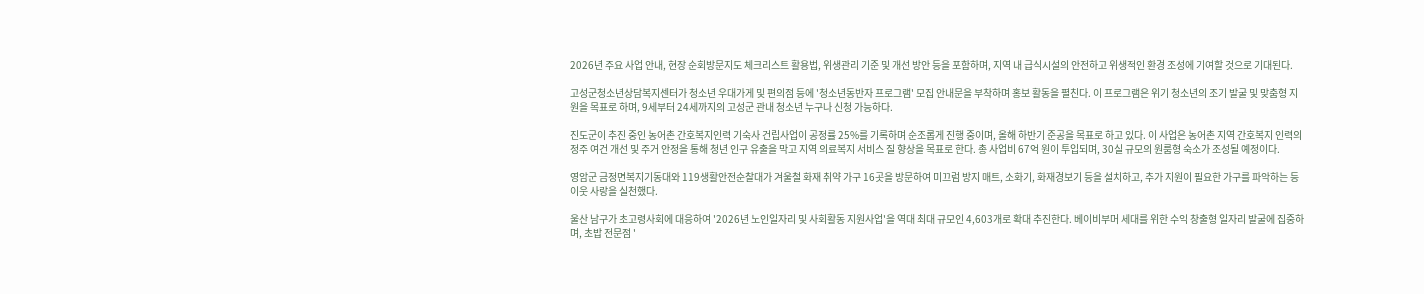2026년 주요 사업 안내, 현장 순회방문지도 체크리스트 활용법, 위생관리 기준 및 개선 방안 등을 포함하며, 지역 내 급식시설의 안전하고 위생적인 환경 조성에 기여할 것으로 기대된다.

고성군청소년상담복지센터가 청소년 우대가게 및 편의점 등에 '청소년동반자 프로그램' 모집 안내문을 부착하며 홍보 활동을 펼친다. 이 프로그램은 위기 청소년의 조기 발굴 및 맞춤형 지원을 목표로 하며, 9세부터 24세까지의 고성군 관내 청소년 누구나 신청 가능하다.

진도군이 추진 중인 농어촌 간호복지인력 기숙사 건립사업이 공정률 25%를 기록하며 순조롭게 진행 중이며, 올해 하반기 준공을 목표로 하고 있다. 이 사업은 농어촌 지역 간호복지 인력의 정주 여건 개선 및 주거 안정을 통해 청년 인구 유출을 막고 지역 의료복지 서비스 질 향상을 목표로 한다. 총 사업비 67억 원이 투입되며, 30실 규모의 원룸형 숙소가 조성될 예정이다.

영암군 금정면복지기동대와 119생활안전순찰대가 겨울철 화재 취약 가구 16곳을 방문하여 미끄럼 방지 매트, 소화기, 화재경보기 등을 설치하고, 추가 지원이 필요한 가구를 파악하는 등 이웃 사랑을 실천했다.

울산 남구가 초고령사회에 대응하여 '2026년 노인일자리 및 사회활동 지원사업'을 역대 최대 규모인 4,603개로 확대 추진한다. 베이비부머 세대를 위한 수익 창출형 일자리 발굴에 집중하며, 초밥 전문점 '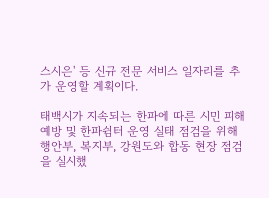스시은' 등 신규 전문 서비스 일자리를 추가 운영할 계획이다.

태백시가 지속되는 한파에 따른 시민 피해 예방 및 한파쉼터 운영 실태 점검을 위해 행안부, 복지부, 강원도와 합동 현장 점검을 실시했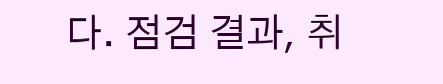다. 점검 결과, 취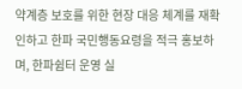약계층 보호를 위한 현장 대응 체계를 재확인하고 한파 국민행동요령을 적극 홍보하며, 한파쉼터 운영 실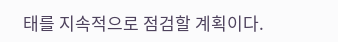태를 지속적으로 점검할 계획이다.